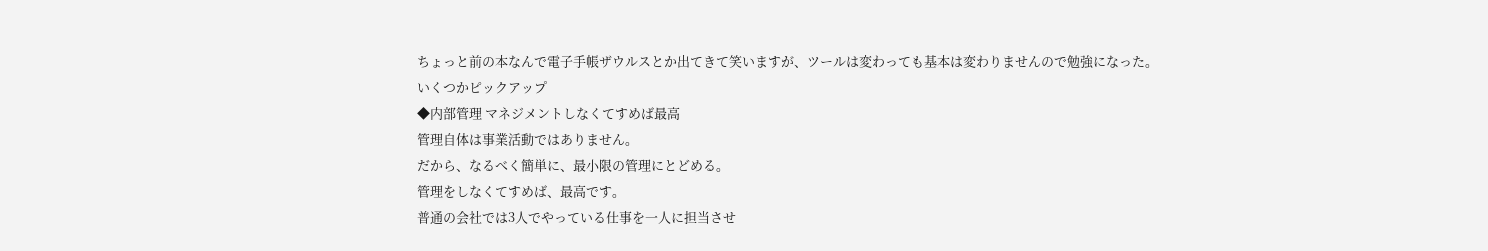ちょっと前の本なんで電子手帳ザウルスとか出てきて笑いますが、ツールは変わっても基本は変わりませんので勉強になった。
いくつかピックアップ
◆内部管理 マネジメントしなくてすめば最高
管理自体は事業活動ではありません。
だから、なるべく簡単に、最小限の管理にとどめる。
管理をしなくてすめば、最高です。
普通の会社では3人でやっている仕事を一人に担当させ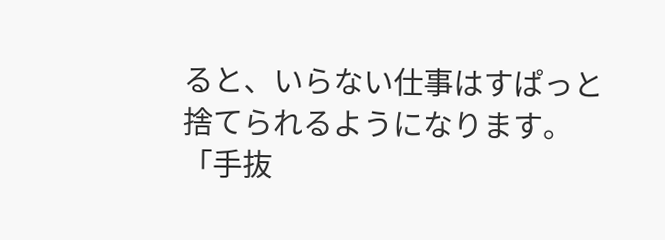ると、いらない仕事はすぱっと捨てられるようになります。
「手抜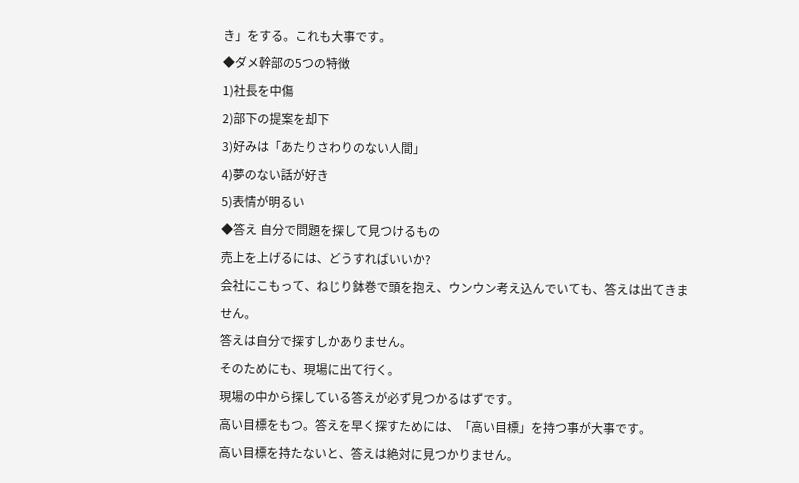き」をする。これも大事です。
◆ダメ幹部の5つの特徴
1)社長を中傷
2)部下の提案を却下
3)好みは「あたりさわりのない人間」
4)夢のない話が好き
5)表情が明るい
◆答え 自分で問題を探して見つけるもの
売上を上げるには、どうすればいいか?
会社にこもって、ねじり鉢巻で頭を抱え、ウンウン考え込んでいても、答えは出てきません。
答えは自分で探すしかありません。
そのためにも、現場に出て行く。
現場の中から探している答えが必ず見つかるはずです。
高い目標をもつ。答えを早く探すためには、「高い目標」を持つ事が大事です。
高い目標を持たないと、答えは絶対に見つかりません。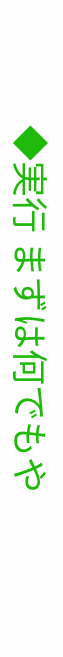◆実行 まずは何でもや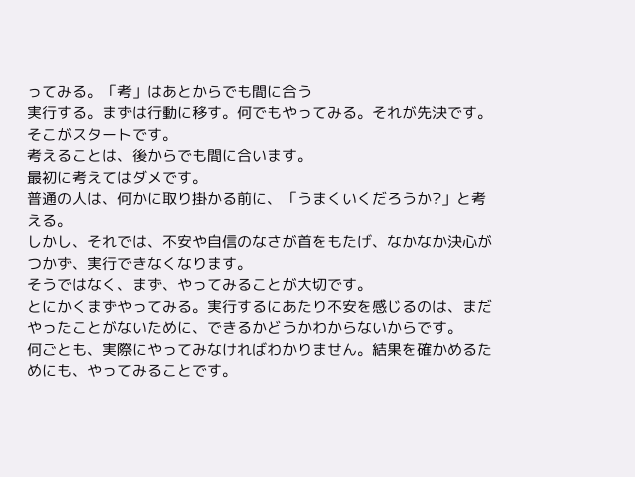ってみる。「考」はあとからでも間に合う
実行する。まずは行動に移す。何でもやってみる。それが先決です。
そこがスタートです。
考えることは、後からでも間に合います。
最初に考えてはダメです。
普通の人は、何かに取り掛かる前に、「うまくいくだろうか?」と考える。
しかし、それでは、不安や自信のなさが首をもたげ、なかなか決心がつかず、実行できなくなります。
そうではなく、まず、やってみることが大切です。
とにかくまずやってみる。実行するにあたり不安を感じるのは、まだやったことがないために、できるかどうかわからないからです。
何ごとも、実際にやってみなければわかりません。結果を確かめるためにも、やってみることです。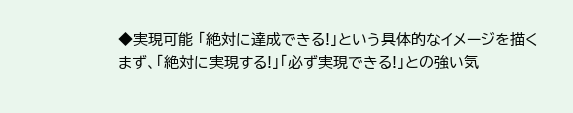◆実現可能 「絶対に達成できる!」という具体的なイメージを描く
まず、「絶対に実現する!」「必ず実現できる!」との強い気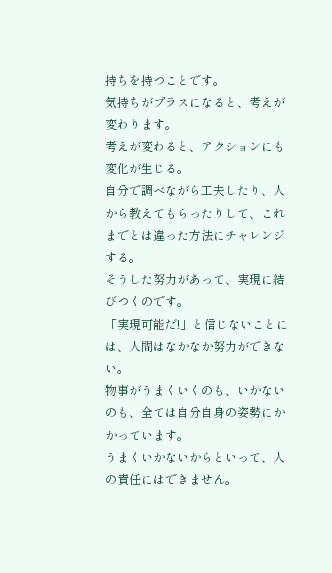持ちを持つことです。
気持ちがプラスになると、考えが変わります。
考えが変わると、アクションにも変化が生じる。
自分で調べながら工夫したり、人から教えてもらったりして、これまでとは違った方法にチャレンジする。
そうした努力があって、実現に結びつくのです。
「実現可能だ!」と信じないことには、人間はなかなか努力ができない。
物事がうまくいくのも、いかないのも、全ては自分自身の姿勢にかかっています。
うまくいかないからといって、人の責任にはできません。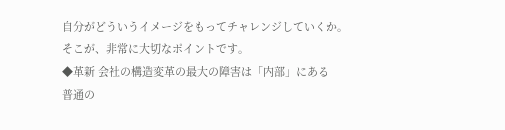自分がどういうイメージをもってチャレンジしていくか。
そこが、非常に大切なポイントです。
◆革新 会社の構造変革の最大の障害は「内部」にある
普通の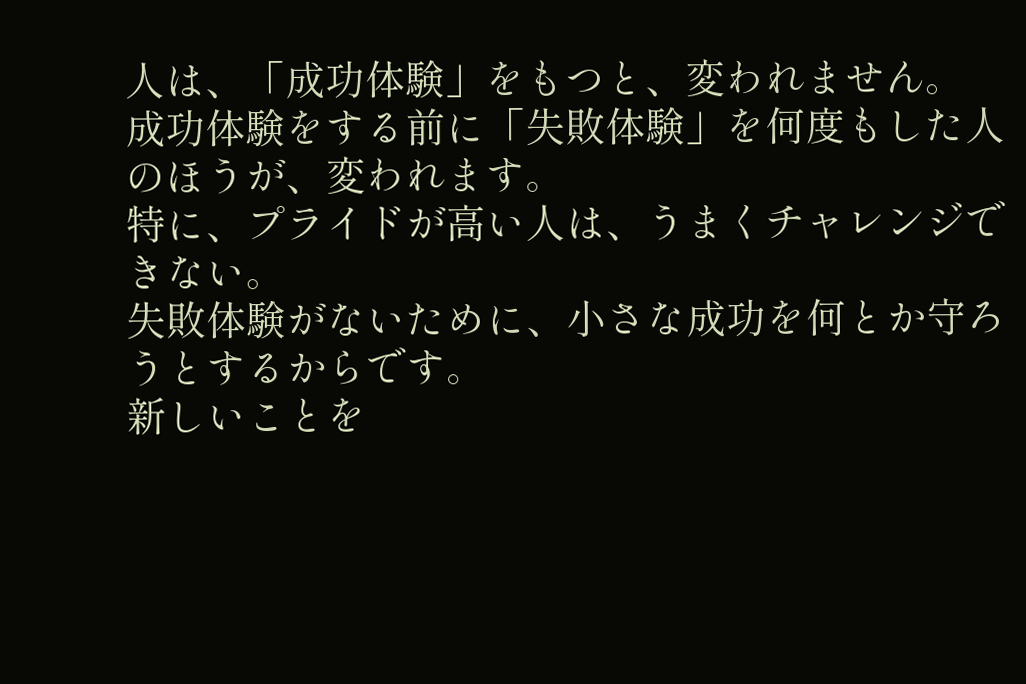人は、「成功体験」をもつと、変われません。
成功体験をする前に「失敗体験」を何度もした人のほうが、変われます。
特に、プライドが高い人は、うまくチャレンジできない。
失敗体験がないために、小さな成功を何とか守ろうとするからです。
新しいことを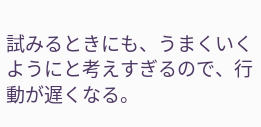試みるときにも、うまくいくようにと考えすぎるので、行動が遅くなる。